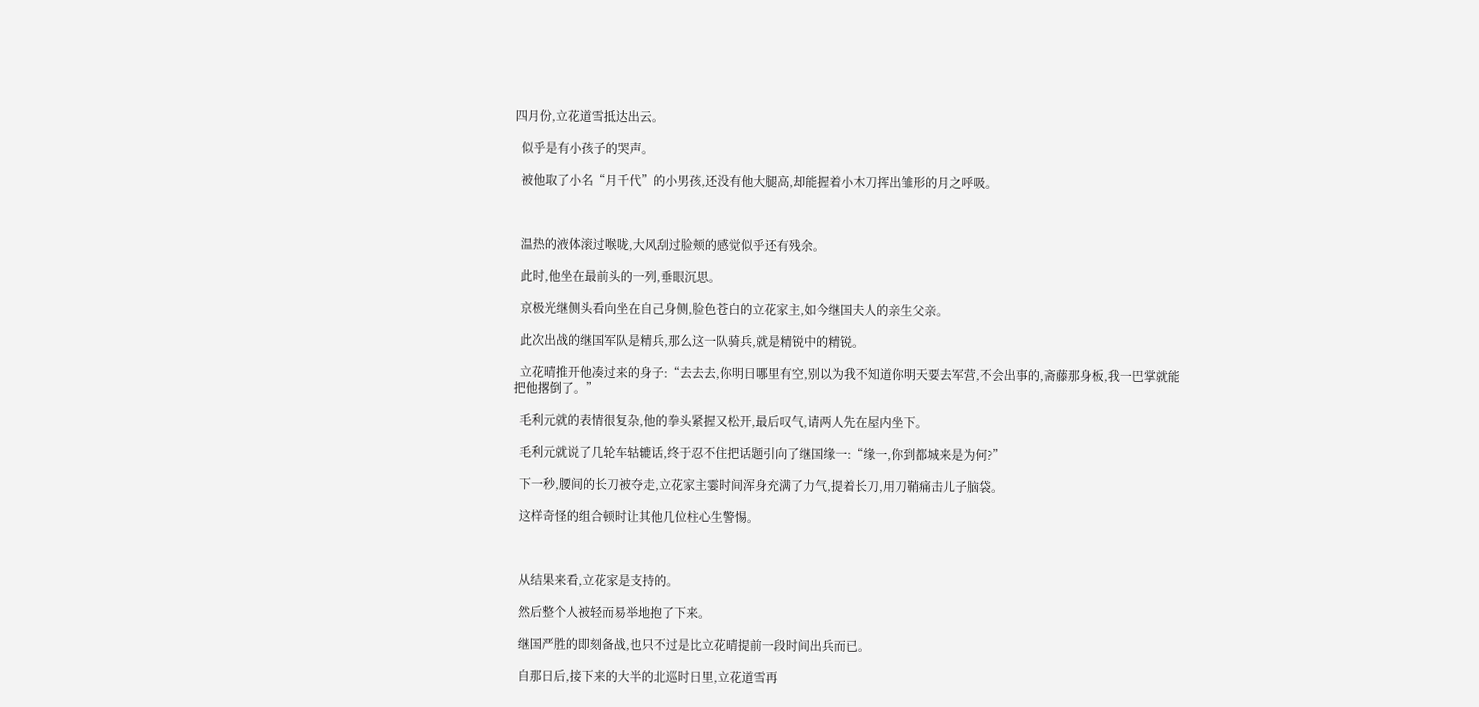四月份,立花道雪抵达出云。

  似乎是有小孩子的哭声。

  被他取了小名“月千代”的小男孩,还没有他大腿高,却能握着小木刀挥出雏形的月之呼吸。



  温热的液体滚过喉咙,大风刮过脸颊的感觉似乎还有残余。

  此时,他坐在最前头的一列,垂眼沉思。

  京极光继侧头看向坐在自己身侧,脸色苍白的立花家主,如今继国夫人的亲生父亲。

  此次出战的继国军队是精兵,那么这一队骑兵,就是精锐中的精锐。

  立花晴推开他凑过来的身子:“去去去,你明日哪里有空,别以为我不知道你明天要去军营,不会出事的,斋藤那身板,我一巴掌就能把他撂倒了。”

  毛利元就的表情很复杂,他的拳头紧握又松开,最后叹气,请两人先在屋内坐下。

  毛利元就说了几轮车轱辘话,终于忍不住把话题引向了继国缘一:“缘一,你到都城来是为何?”

  下一秒,腰间的长刀被夺走,立花家主霎时间浑身充满了力气,提着长刀,用刀鞘痛击儿子脑袋。

  这样奇怪的组合顿时让其他几位柱心生警惕。



  从结果来看,立花家是支持的。

  然后整个人被轻而易举地抱了下来。

  继国严胜的即刻备战,也只不过是比立花晴提前一段时间出兵而已。

  自那日后,接下来的大半的北巡时日里,立花道雪再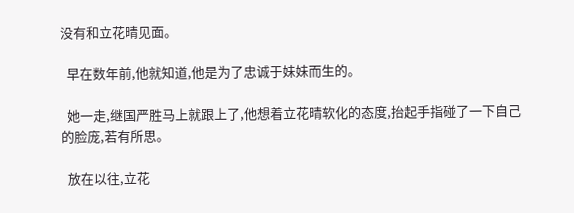没有和立花晴见面。

  早在数年前,他就知道,他是为了忠诚于妹妹而生的。

  她一走,继国严胜马上就跟上了,他想着立花晴软化的态度,抬起手指碰了一下自己的脸庞,若有所思。

  放在以往,立花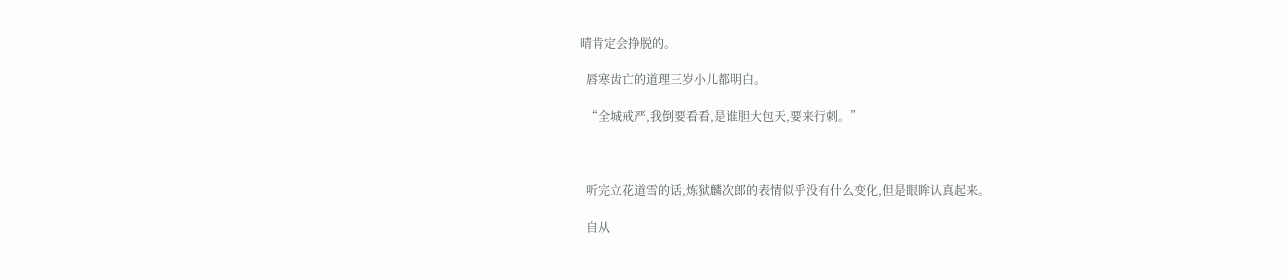晴肯定会挣脱的。

  唇寒齿亡的道理三岁小儿都明白。

  “全城戒严,我倒要看看,是谁胆大包天,要来行刺。”



  听完立花道雪的话,炼狱麟次郎的表情似乎没有什么变化,但是眼眸认真起来。

  自从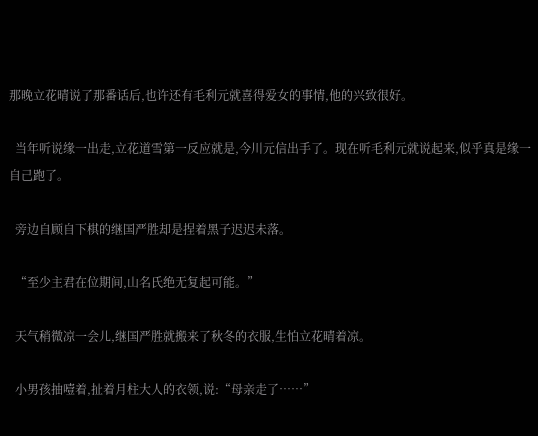那晚立花晴说了那番话后,也许还有毛利元就喜得爱女的事情,他的兴致很好。

  当年听说缘一出走,立花道雪第一反应就是,今川元信出手了。现在听毛利元就说起来,似乎真是缘一自己跑了。

  旁边自顾自下棋的继国严胜却是捏着黑子迟迟未落。

  “至少主君在位期间,山名氏绝无复起可能。”

  天气稍微凉一会儿,继国严胜就搬来了秋冬的衣服,生怕立花晴着凉。

  小男孩抽噎着,扯着月柱大人的衣领,说:“母亲走了……”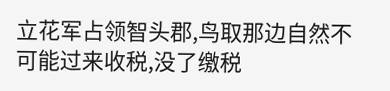立花军占领智头郡,鸟取那边自然不可能过来收税,没了缴税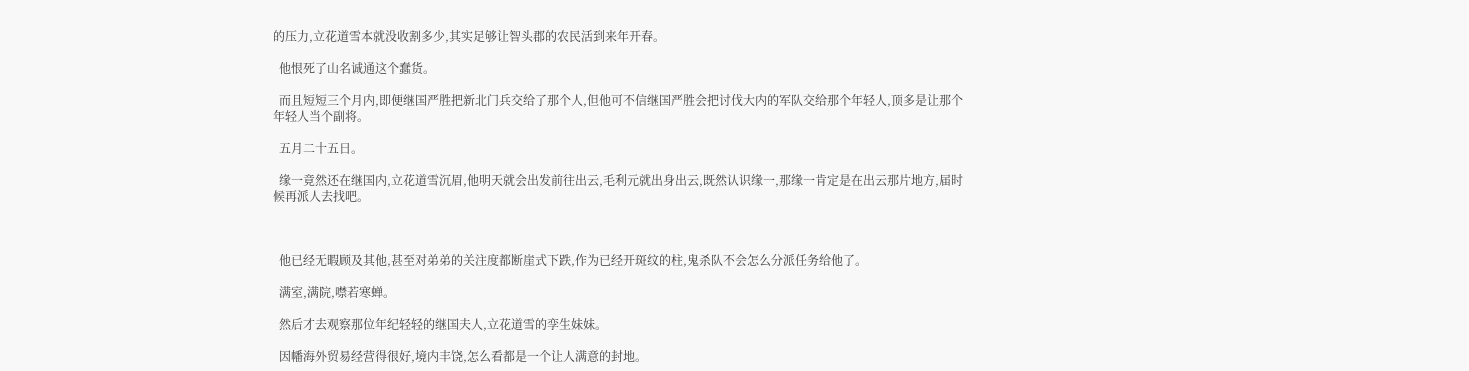的压力,立花道雪本就没收割多少,其实足够让智头郡的农民活到来年开春。

  他恨死了山名诚通这个蠢货。

  而且短短三个月内,即便继国严胜把新北门兵交给了那个人,但他可不信继国严胜会把讨伐大内的军队交给那个年轻人,顶多是让那个年轻人当个副将。

  五月二十五日。

  缘一竟然还在继国内,立花道雪沉眉,他明天就会出发前往出云,毛利元就出身出云,既然认识缘一,那缘一肯定是在出云那片地方,届时候再派人去找吧。



  他已经无暇顾及其他,甚至对弟弟的关注度都断崖式下跌,作为已经开斑纹的柱,鬼杀队不会怎么分派任务给他了。

  满室,满院,噤若寒蝉。

  然后才去观察那位年纪轻轻的继国夫人,立花道雪的孪生妹妹。

  因幡海外贸易经营得很好,境内丰饶,怎么看都是一个让人满意的封地。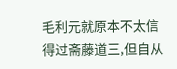毛利元就原本不太信得过斋藤道三,但自从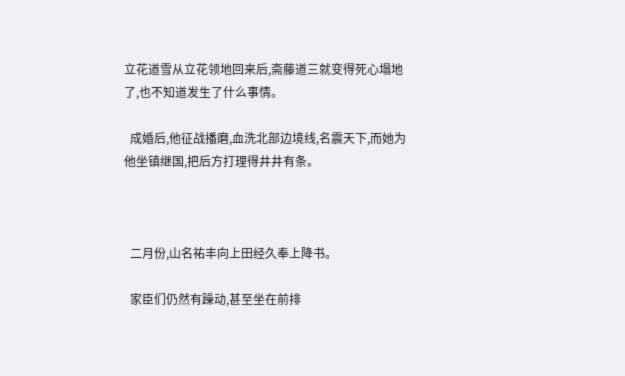立花道雪从立花领地回来后,斋藤道三就变得死心塌地了,也不知道发生了什么事情。

  成婚后,他征战播磨,血洗北部边境线,名震天下,而她为他坐镇继国,把后方打理得井井有条。



  二月份,山名祐丰向上田经久奉上降书。

  家臣们仍然有躁动,甚至坐在前排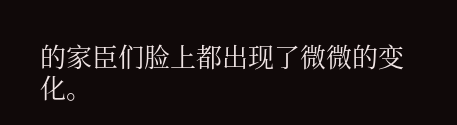的家臣们脸上都出现了微微的变化。